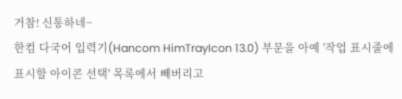거참! 신통하네~
한컴 다국어 입력기(Hancom HimTrayIcon 13.0) 부문을 아예 '작업 표시줄에 표시할 아이콘 선택' 목록에서 빼버리고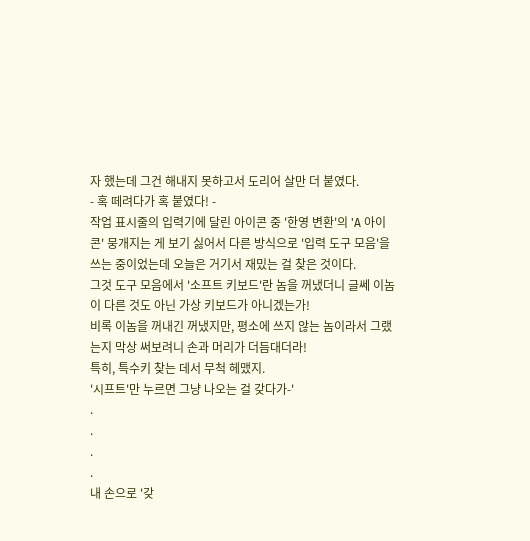자 했는데 그건 해내지 못하고서 도리어 살만 더 붙였다.
- 혹 떼려다가 혹 붙였다! -
작업 표시줄의 입력기에 달린 아이콘 중 '한영 변환'의 'A 아이콘' 뭉개지는 게 보기 싫어서 다른 방식으로 '입력 도구 모음'을 쓰는 중이었는데 오늘은 거기서 재밌는 걸 찾은 것이다.
그것 도구 모음에서 '소프트 키보드'란 놈을 꺼냈더니 글쎄 이놈이 다른 것도 아닌 가상 키보드가 아니겠는가!
비록 이놈을 꺼내긴 꺼냈지만, 평소에 쓰지 않는 놈이라서 그랬는지 막상 써보려니 손과 머리가 더듬대더라!
특히, 특수키 찾는 데서 무척 헤맸지.
'시프트'만 누르면 그냥 나오는 걸 갖다가-'
.
.
.
.
내 손으로 '갖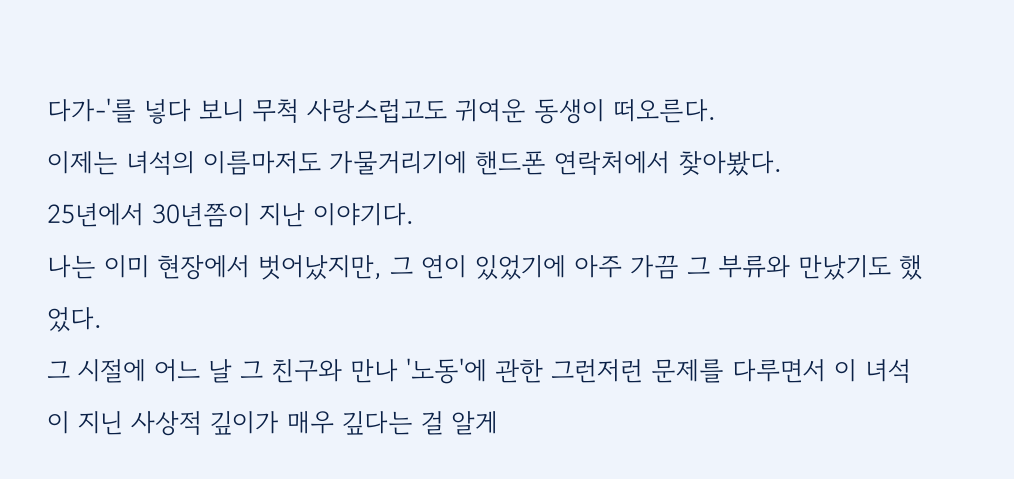다가-'를 넣다 보니 무척 사랑스럽고도 귀여운 동생이 떠오른다.
이제는 녀석의 이름마저도 가물거리기에 핸드폰 연락처에서 찾아봤다.
25년에서 30년쯤이 지난 이야기다.
나는 이미 현장에서 벗어났지만, 그 연이 있었기에 아주 가끔 그 부류와 만났기도 했었다.
그 시절에 어느 날 그 친구와 만나 '노동'에 관한 그런저런 문제를 다루면서 이 녀석이 지닌 사상적 깊이가 매우 깊다는 걸 알게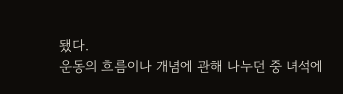됐다.
운동의 흐름이나 개념에 관해 나누던 중 녀석에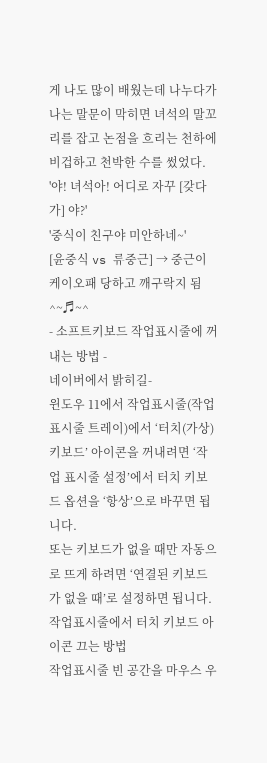게 나도 많이 배웠는데 나누다가 나는 말문이 막히면 녀석의 말꼬리를 잡고 논점을 흐리는 천하에 비겁하고 천박한 수를 썼었다.
'야! 녀석아! 어디로 자꾸 [갖다가] 야?'
'중식이 친구야 미안하네~'
[윤중식 vs 류중근] → 중근이 케이오패 당하고 깨구락지 됨 ^~♬~^
- 소프트키보드 작업표시줄에 꺼내는 방법 -
네이버에서 밝히길-
윈도우 11에서 작업표시줄(작업표시줄 트레이)에서 ‘터치(가상) 키보드’ 아이콘을 꺼내려면 ‘작업 표시줄 설정’에서 터치 키보드 옵션을 ‘항상’으로 바꾸면 됩니다.
또는 키보드가 없을 때만 자동으로 뜨게 하려면 ‘연결된 키보드가 없을 때’로 설정하면 됩니다.
작업표시줄에서 터치 키보드 아이콘 끄는 방법
작업표시줄 빈 공간을 마우스 우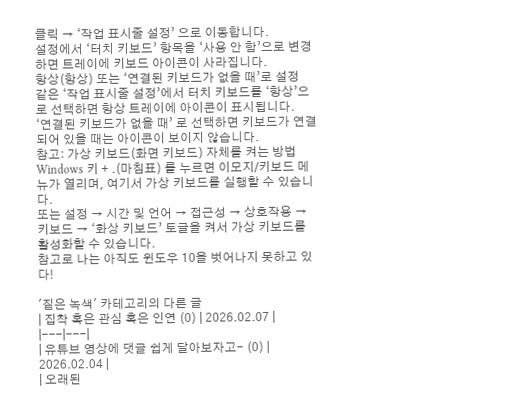클릭 → ‘작업 표시줄 설정’ 으로 이동합니다.
설정에서 ‘터치 키보드’ 항목을 ‘사용 안 함’으로 변경하면 트레이에 키보드 아이콘이 사라집니다.
항상(항상) 또는 ‘연결된 키보드가 없을 때’로 설정
같은 ‘작업 표시줄 설정’에서 터치 키보드를 ‘항상’으로 선택하면 항상 트레이에 아이콘이 표시됩니다.
‘연결된 키보드가 없을 때’ 로 선택하면 키보드가 연결되어 있을 때는 아이콘이 보이지 않습니다.
참고: 가상 키보드(화면 키보드) 자체를 켜는 방법
Windows 키 + .(마침표) 를 누르면 이모지/키보드 메뉴가 열리며, 여기서 가상 키보드를 실행할 수 있습니다.
또는 설정 → 시간 및 언어 → 접근성 → 상호작용 → 키보드 → ‘화상 키보드’ 토글을 켜서 가상 키보드를 활성화할 수 있습니다.
참고로 나는 아직도 윈도우 10을 벗어나지 못하고 있다!

'짙은 녹색' 카테고리의 다른 글
| 집착 혹은 관심 혹은 인연 (0) | 2026.02.07 |
|---|---|
| 유튜브 영상에 댓글 쉽게 달아보자고- (0) | 2026.02.04 |
| 오래된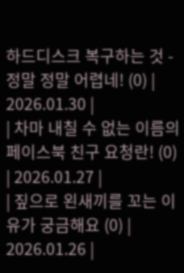하드디스크 복구하는 것 - 정말 정말 어렵네! (0) | 2026.01.30 |
| 차마 내칠 수 없는 이름의 페이스북 친구 요청란! (0) | 2026.01.27 |
| 짚으로 왼새끼를 꼬는 이유가 궁금해요 (0) | 2026.01.26 |